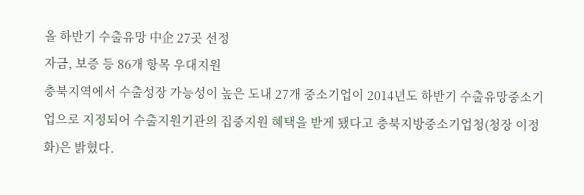올 하반기 수출유망 中企 27곳 선정
자금, 보증 등 86개 항목 우대지원
충북지역에서 수출성장 가능성이 높은 도내 27개 중소기업이 2014년도 하반기 수출유망중소기업으로 지정되어 수출지원기관의 집중지원 혜택을 받게 됐다고 충북지방중소기업청(청장 이정화)은 밝혔다.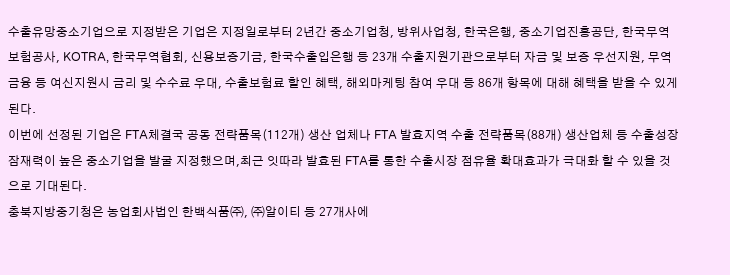수출유망중소기업으로 지정받은 기업은 지정일로부터 2년간 중소기업청, 방위사업청, 한국은행, 중소기업진흥공단, 한국무역보험공사, KOTRA, 한국무역협회, 신용보증기금, 한국수출입은행 등 23개 수출지원기관으로부터 자금 및 보증 우선지원, 무역금융 등 여신지원시 금리 및 수수료 우대, 수출보험료 할인 혜택, 해외마케팅 참여 우대 등 86개 항목에 대해 혜택을 받을 수 있게 된다.
이번에 선정된 기업은 FTA체결국 공동 전략품목(112개) 생산 업체나 FTA 발효지역 수출 전략품목(88개) 생산업체 등 수출성장 잠재력이 높은 중소기업을 발굴 지정했으며,최근 잇따라 발효된 FTA를 통한 수출시장 점유율 확대효과가 극대화 할 수 있을 것으로 기대된다.
충북지방중기청은 농업회사법인 한백식품㈜, ㈜알이티 등 27개사에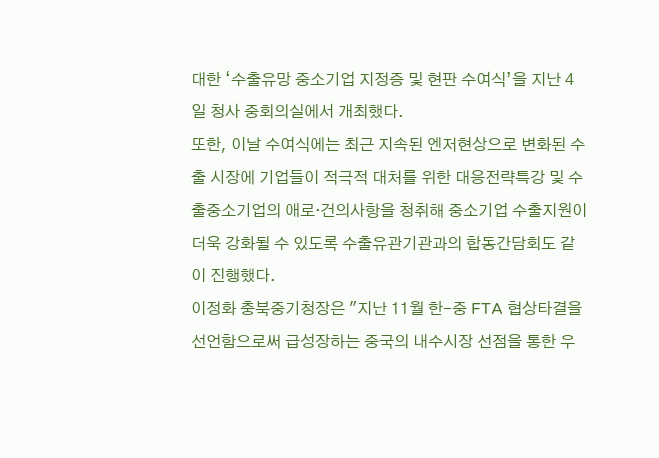대한 ‘수출유망 중소기업 지정증 및 현판 수여식’을 지난 4일 청사 중회의실에서 개최했다.
또한, 이날 수여식에는 최근 지속된 엔저현상으로 변화된 수출 시장에 기업들이 적극적 대처를 위한 대응전략특강 및 수출중소기업의 애로·건의사항을 청취해 중소기업 수출지원이 더욱 강화될 수 있도록 수출유관기관과의 합동간담회도 같이 진행했다.
이정화 충북중기청장은 "지난 11월 한-중 FTA 협상타결을 선언함으로써 급성장하는 중국의 내수시장 선점을 통한 우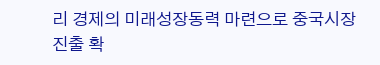리 경제의 미래성장동력 마련으로 중국시장 진출 확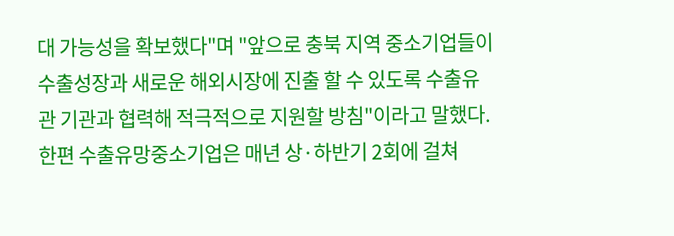대 가능성을 확보했다"며 "앞으로 충북 지역 중소기업들이 수출성장과 새로운 해외시장에 진출 할 수 있도록 수출유관 기관과 협력해 적극적으로 지원할 방침"이라고 말했다.
한편 수출유망중소기업은 매년 상·하반기 2회에 걸쳐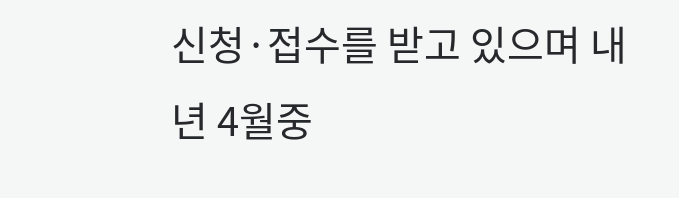신청·접수를 받고 있으며 내년 4월중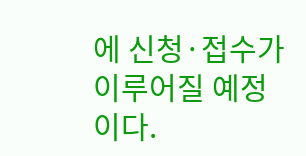에 신청·접수가 이루어질 예정이다.